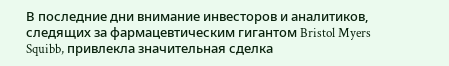В последние дни внимание инвесторов и аналитиков, следящих за фармацевтическим гигантом Bristol Myers Squibb, привлекла значительная сделка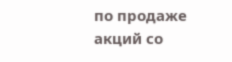по продаже акций со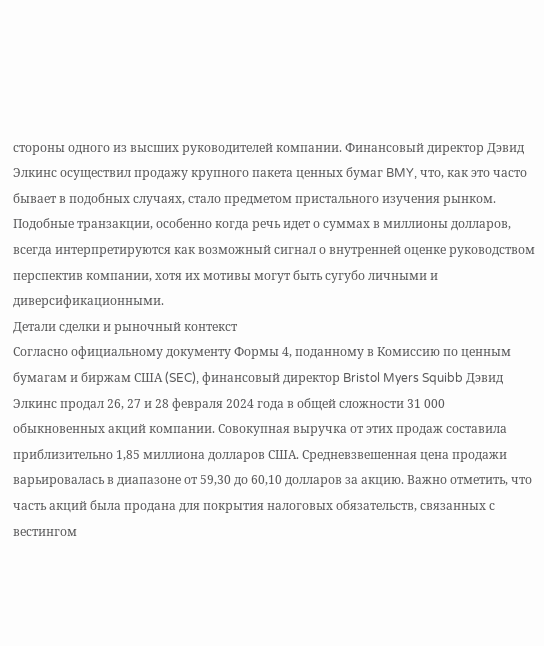стороны одного из высших руководителей компании. Финансовый директор Дэвид Элкинс осуществил продажу крупного пакета ценных бумаг BMY, что, как это часто бывает в подобных случаях, стало предметом пристального изучения рынком. Подобные транзакции, особенно когда речь идет о суммах в миллионы долларов, всегда интерпретируются как возможный сигнал о внутренней оценке руководством перспектив компании, хотя их мотивы могут быть сугубо личными и диверсификационными.
Детали сделки и рыночный контекст
Согласно официальному документу Формы 4, поданному в Комиссию по ценным бумагам и биржам США (SEC), финансовый директор Bristol Myers Squibb Дэвид Элкинс продал 26, 27 и 28 февраля 2024 года в общей сложности 31 000 обыкновенных акций компании. Совокупная выручка от этих продаж составила приблизительно 1,85 миллиона долларов США. Средневзвешенная цена продажи варьировалась в диапазоне от 59,30 до 60,10 долларов за акцию. Важно отметить, что часть акций была продана для покрытия налоговых обязательств, связанных с вестингом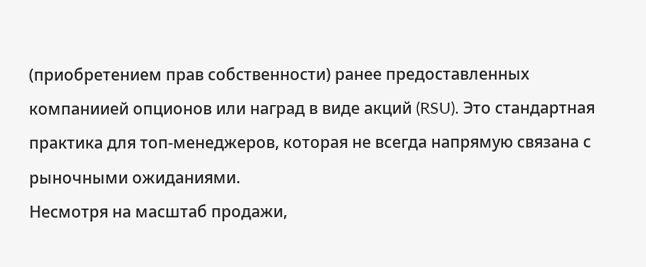(приобретением прав собственности) ранее предоставленных компаниией опционов или наград в виде акций (RSU). Это стандартная практика для топ-менеджеров, которая не всегда напрямую связана с рыночными ожиданиями.
Несмотря на масштаб продажи,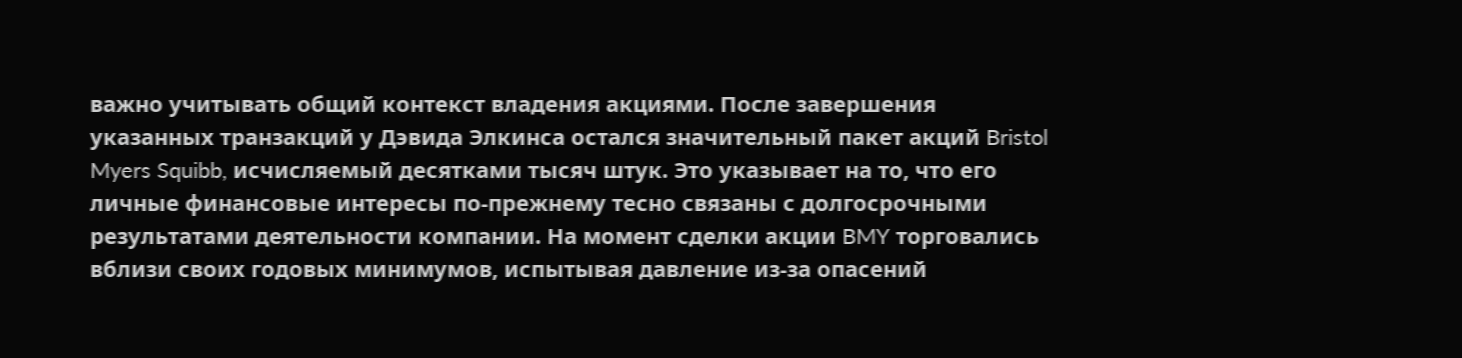важно учитывать общий контекст владения акциями. После завершения указанных транзакций у Дэвида Элкинса остался значительный пакет акций Bristol Myers Squibb, исчисляемый десятками тысяч штук. Это указывает на то, что его личные финансовые интересы по-прежнему тесно связаны с долгосрочными результатами деятельности компании. На момент сделки акции BMY торговались вблизи своих годовых минимумов, испытывая давление из-за опасений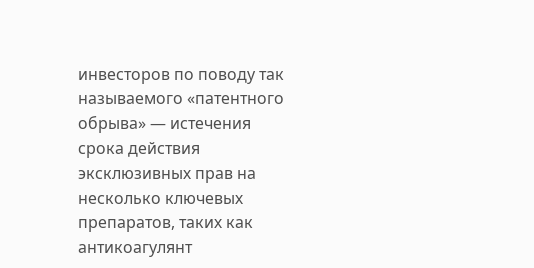инвесторов по поводу так называемого «патентного обрыва» — истечения срока действия эксклюзивных прав на несколько ключевых препаратов, таких как антикоагулянт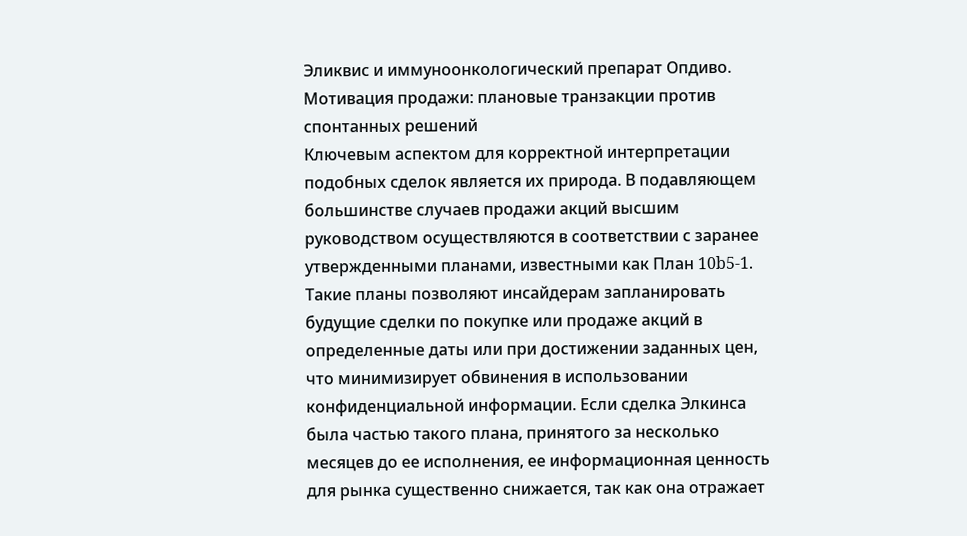Эликвис и иммуноонкологический препарат Опдиво.
Мотивация продажи: плановые транзакции против спонтанных решений
Ключевым аспектом для корректной интерпретации подобных сделок является их природа. В подавляющем большинстве случаев продажи акций высшим руководством осуществляются в соответствии с заранее утвержденными планами, известными как План 10b5-1. Такие планы позволяют инсайдерам запланировать будущие сделки по покупке или продаже акций в определенные даты или при достижении заданных цен, что минимизирует обвинения в использовании конфиденциальной информации. Если сделка Элкинса была частью такого плана, принятого за несколько месяцев до ее исполнения, ее информационная ценность для рынка существенно снижается, так как она отражает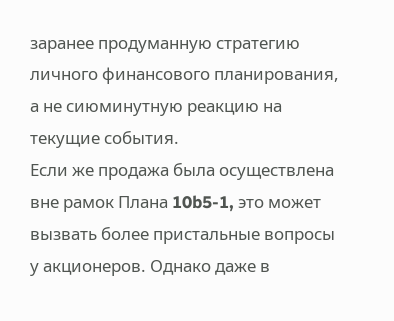заранее продуманную стратегию личного финансового планирования, а не сиюминутную реакцию на текущие события.
Если же продажа была осуществлена вне рамок Плана 10b5-1, это может вызвать более пристальные вопросы у акционеров. Однако даже в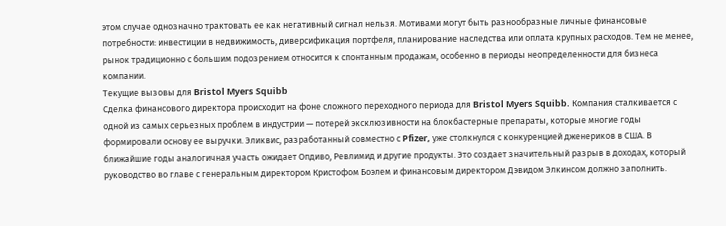этом случае однозначно трактовать ее как негативный сигнал нельзя. Мотивами могут быть разнообразные личные финансовые потребности: инвестиции в недвижимость, диверсификация портфеля, планирование наследства или оплата крупных расходов. Тем не менее, рынок традиционно с большим подозрением относится к спонтанным продажам, особенно в периоды неопределенности для бизнеса компании.
Текущие вызовы для Bristol Myers Squibb
Сделка финансового директора происходит на фоне сложного переходного периода для Bristol Myers Squibb. Компания сталкивается с одной из самых серьезных проблем в индустрии — потерей эксклюзивности на блокбастерные препараты, которые многие годы формировали основу ее выручки. Эликвис, разработанный совместно с Pfizer, уже столкнулся с конкуренцией дженериков в США. В ближайшие годы аналогичная участь ожидает Опдиво, Ревлимид и другие продукты. Это создает значительный разрыв в доходах, который руководство во главе с генеральным директором Кристофом Боэлем и финансовым директором Дэвидом Элкинсом должно заполнить.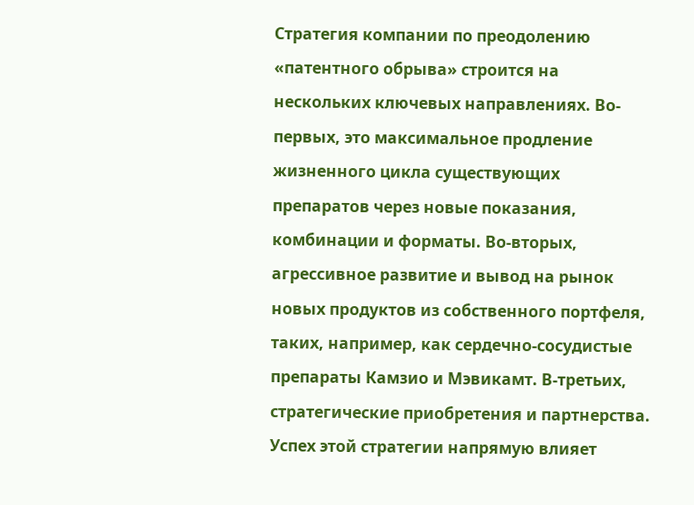Стратегия компании по преодолению «патентного обрыва» строится на нескольких ключевых направлениях. Во-первых, это максимальное продление жизненного цикла существующих препаратов через новые показания, комбинации и форматы. Во-вторых, агрессивное развитие и вывод на рынок новых продуктов из собственного портфеля, таких, например, как сердечно-сосудистые препараты Камзио и Мэвикамт. В-третьих, стратегические приобретения и партнерства. Успех этой стратегии напрямую влияет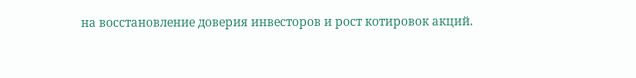на восстановление доверия инвесторов и рост котировок акций.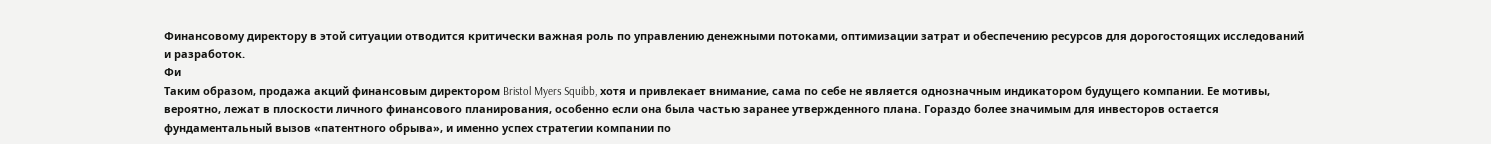Финансовому директору в этой ситуации отводится критически важная роль по управлению денежными потоками, оптимизации затрат и обеспечению ресурсов для дорогостоящих исследований и разработок.
Фи
Таким образом, продажа акций финансовым директором Bristol Myers Squibb, хотя и привлекает внимание, сама по себе не является однозначным индикатором будущего компании. Ее мотивы, вероятно, лежат в плоскости личного финансового планирования, особенно если она была частью заранее утвержденного плана. Гораздо более значимым для инвесторов остается фундаментальный вызов «патентного обрыва», и именно успех стратегии компании по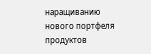наращиванию нового портфеля продуктов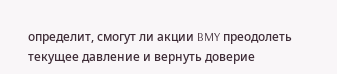определит, смогут ли акции BMY преодолеть текущее давление и вернуть доверие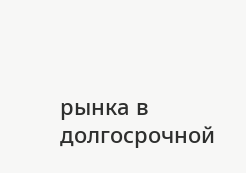рынка в долгосрочной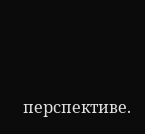перспективе.